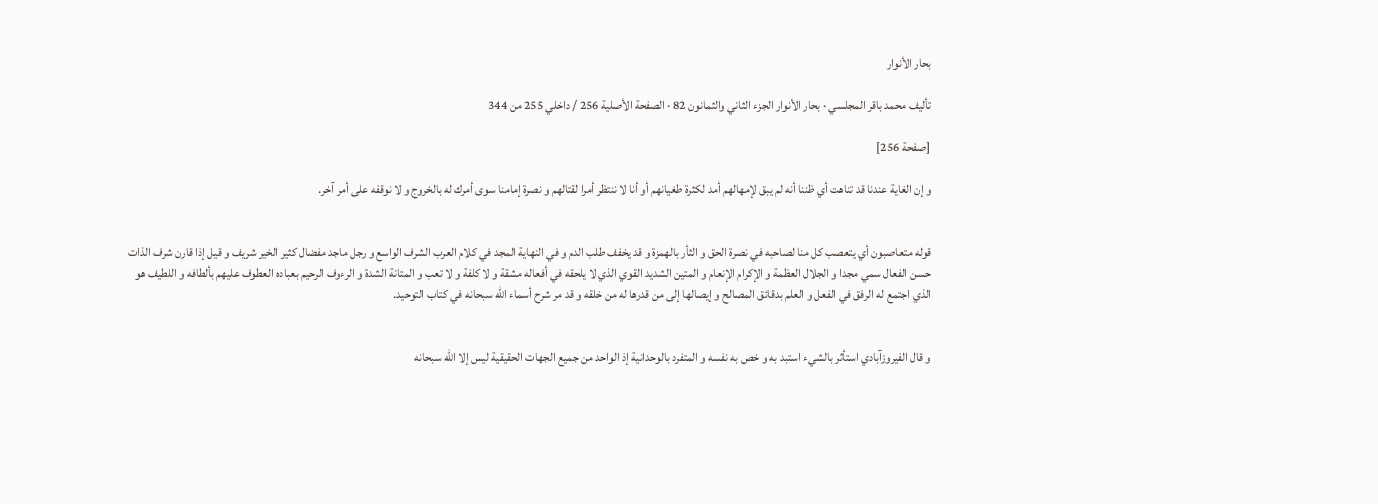بحار الأنوار

تأليف محمد باقر المجلسي · بحار الأنوار الجزء الثاني والثمانون 82 · الصفحة الأصلية 256 / داخلي 255 من 344

[صفحة 256]

و إن الغاية عندنا قد تناهت أي ظننا أنه لم يبق لإمهالهم أمد لكثرة طغيانهم أو أنا لا ننتظر أمرا لقتالهم و نصرة إمامنا سوى أمرك له بالخروج و لا نوقفه على أمر آخر.


قوله متعاصبون أي يتعصب كل منا لصاحبه في نصرة الحق و الثأر بالهمزة و قد يخفف طلب الدم و في النهاية المجد في كلام العرب الشرف الواسع و رجل ماجد مفضال كثير الخير شريف و قيل إذا قارن شرف الذات حسن الفعال سمي مجدا و الجلال العظمة و الإكرام الإنعام و المتين الشديد القوي الذي لا يلحقه في أفعاله مشقة و لا كلفة و لا تعب و المتانة الشدة و الرءوف الرحيم بعباده العطوف عليهم بألطافه و اللطيف هو الذي اجتمع له الرفق في الفعل و العلم بدقائق المصالح و إيصالها إلى من قدرها له من خلقه و قد مر شرح أسماء الله سبحانه في كتاب التوحيد.


و قال الفيروزآبادي استأثر بالشيء استبد به و خص به نفسه و المتفرد بالوحدانية إذ الواحد من جميع الجهات الحقيقية ليس إلا الله سبحانه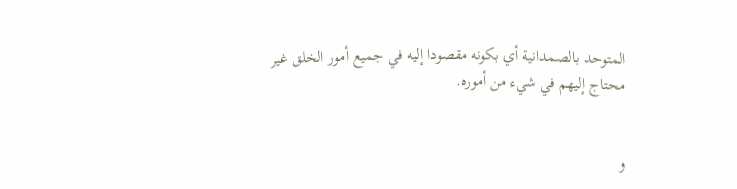المتوحد بالصمدانية أي بكونه مقصودا إليه في جميع أمور الخلق غير محتاج إليهم في شيء من أموره.


و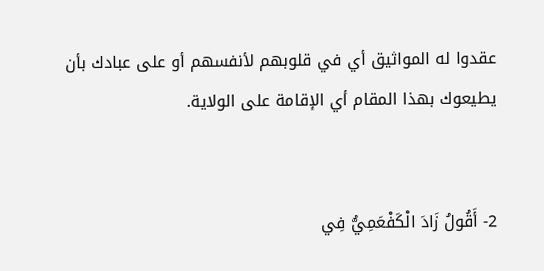عقدوا له المواثيق أي في قلوبهم لأنفسهم أو على عبادك بأن يطيعوك بهذا المقام أي الإقامة على الولاية.


2- أَقُولُ زَادَ الْكَفْعَمِيُّ فِي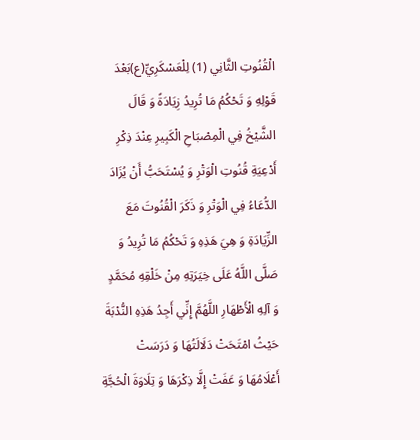الْقُنُوتِ الثَّانِي (1) لِلْعَسْكَرِيِّ(ع)بَعْدَ قَوْلِهِ وَ تَحْكُمُ مَا تُرِيدُ زِيَادَةً وَ قَالَ الشَّيْخُ فِي الْمِصْبَاحِ الْكَبِيرِ عِنْدَ ذِكْرِ أَدْعِيَةِ قُنُوتِ الْوَتْرِ وَ يُسْتَحَبُّ أَنْ يُزَادَ الدُّعَاءُ فِي الْوَتْرِ وَ ذَكَرَ الْقُنُوتَ مَعَ الزِّيَادَةِ وَ هِيَ هَذِهِ وَ تَحْكُمُ مَا تُرِيدُ وَ صَلَّى اللَّهُ عَلَى خِيَرَتِهِ مِنْ خَلْقِهِ مُحَمَّدٍ وَ آلِهِ الْأَطْهَارِ اللَّهُمَّ إِنِّي أَجِدُ هَذِهِ النُّدْبَةَ حَيْثُ امْتَحَتْ دَلَالَتُهَا وَ دَرَسَتْ أَعْلَامُهَا وَ عَفَتْ إِلَّا ذِكْرَهَا وَ تِلَاوَةَ الْحُجَّةِ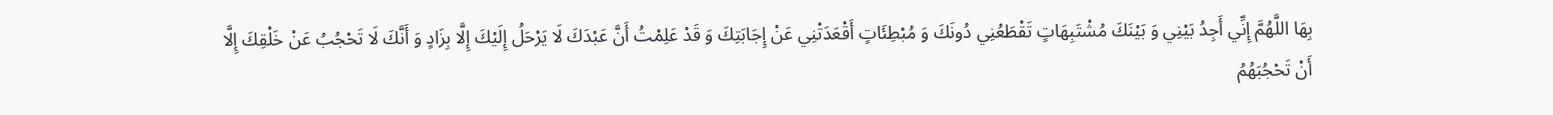بِهَا اللَّهُمَّ إِنِّي أَجِدُ بَيْنِي وَ بَيْنَكَ مُشْتَبِهَاتٍ تَقْطَعُنِي دُونَكَ وَ مُبْطِئَاتٍ أَقْعَدَتْنِي عَنْ إِجَابَتِكَ وَ قَدْ عَلِمْتُ أَنَّ عَبْدَكَ لَا يَرْحَلُ إِلَيْكَ إِلَّا بِزَادٍ وَ أَنَّكَ لَا تَحْجُبُ عَنْ خَلْقِكَ إِلَّا أَنْ تَحْجُبَهُمُ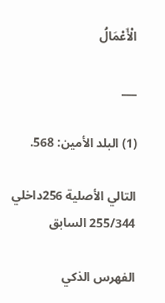الْأَعْمَالُ

___

(1) البلد الأمين: 568.

التالي الأصلية 256داخلي 255/344 السابق

الفهرس الذكي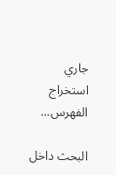جاري استخراج الفهرس...

البحث داخل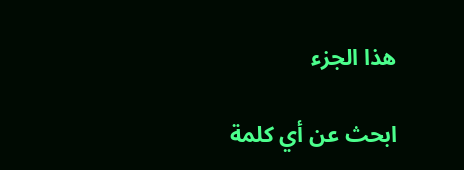هذا الجزء

ابحث عن أي كلمة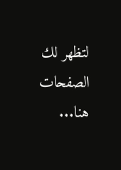لتظهر لك الصفحات هنا...